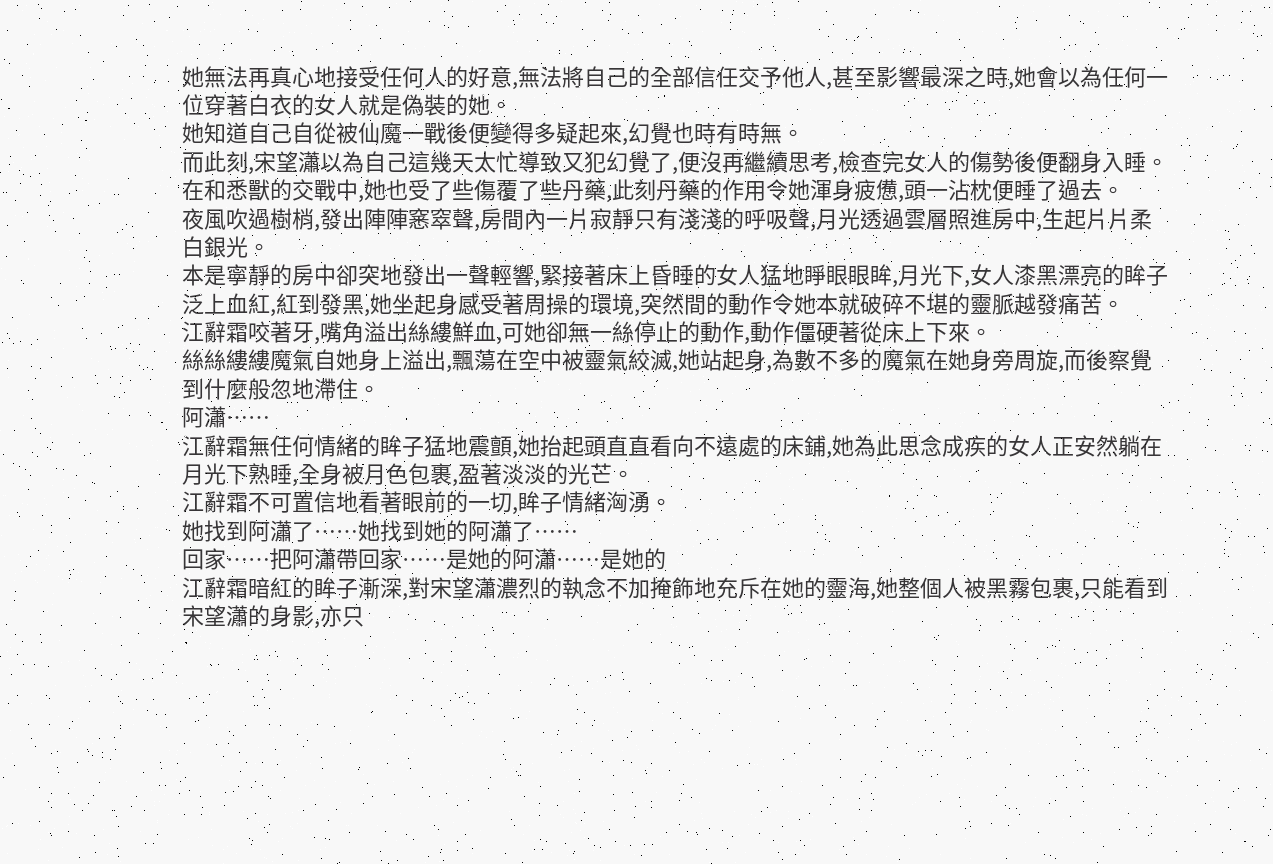她無法再真心地接受任何人的好意,無法將自己的全部信任交予他人,甚至影響最深之時,她會以為任何一位穿著白衣的女人就是偽裝的她。
她知道自己自從被仙魔一戰後便變得多疑起來,幻覺也時有時無。
而此刻,宋望瀟以為自己這幾天太忙導致又犯幻覺了,便沒再繼續思考,檢查完女人的傷勢後便翻身入睡。
在和悉獸的交戰中,她也受了些傷覆了些丹藥,此刻丹藥的作用令她渾身疲憊,頭一沾枕便睡了過去。
夜風吹過樹梢,發出陣陣窸窣聲,房間內一片寂靜只有淺淺的呼吸聲,月光透過雲層照進房中,生起片片柔白銀光。
本是寧靜的房中卻突地發出一聲輕響,緊接著床上昏睡的女人猛地睜眼眼眸,月光下,女人漆黑漂亮的眸子泛上血紅,紅到發黑,她坐起身感受著周操的環境,突然間的動作令她本就破碎不堪的靈脈越發痛苦。
江辭霜咬著牙,嘴角溢出絲縷鮮血,可她卻無一絲停止的動作,動作僵硬著從床上下來。
絲絲縷縷魔氣自她身上溢出,飄蕩在空中被靈氣絞滅,她站起身,為數不多的魔氣在她身旁周旋,而後察覺到什麼般忽地滯住。
阿瀟……
江辭霜無任何情緒的眸子猛地震顫,她抬起頭直直看向不遠處的床鋪,她為此思念成疾的女人正安然躺在月光下熟睡,全身被月色包裹,盈著淡淡的光芒。
江辭霜不可置信地看著眼前的一切,眸子情緒洶湧。
她找到阿瀟了……她找到她的阿瀟了……
回家……把阿瀟帶回家……是她的阿瀟……是她的
江辭霜暗紅的眸子漸深,對宋望瀟濃烈的執念不加掩飾地充斥在她的靈海,她整個人被黑霧包裹,只能看到宋望瀟的身影,亦只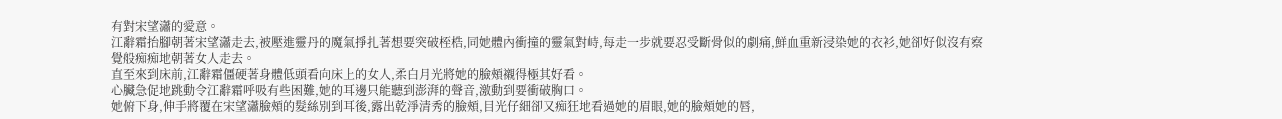有對宋望瀟的愛意。
江辭霜抬腳朝著宋望瀟走去,被壓進靈丹的魔氣掙扎著想要突破桎梏,同她體內衝撞的靈氣對峙,每走一步就要忍受斷骨似的劇痛,鮮血重新浸染她的衣衫,她卻好似沒有察覺般痴痴地朝著女人走去。
直至來到床前,江辭霜僵硬著身體低頭看向床上的女人,柔白月光將她的臉頰襯得極其好看。
心臟急促地跳動令江辭霜呼吸有些困難,她的耳邊只能聽到澎湃的聲音,激動到要衝破胸口。
她俯下身,伸手將覆在宋望瀟臉頰的髮絲別到耳後,露出乾淨清秀的臉頰,目光仔細卻又痴狂地看過她的眉眼,她的臉頰她的唇,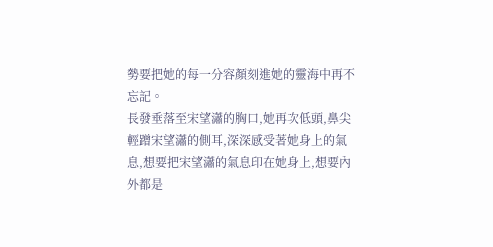勢要把她的每一分容顏刻進她的靈海中再不忘記。
長發垂落至宋望瀟的胸口,她再次低頭,鼻尖輕蹭宋望瀟的側耳,深深感受著她身上的氣息,想要把宋望瀟的氣息印在她身上,想要內外都是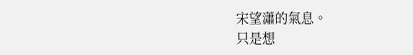宋望瀟的氣息。
只是想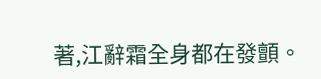著,江辭霜全身都在發顫。